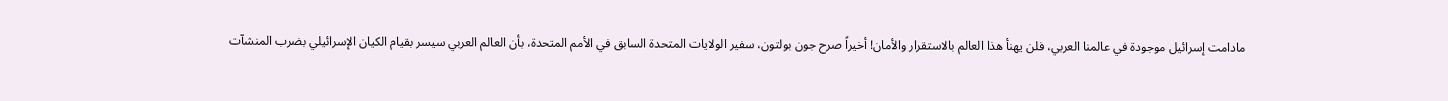مادامت إسرائيل موجودة في عالمنا العربي، فلن يهنأ هذا العالم بالاستقرار والأمان! أخيراً صرح جون بولتون، سفير الولايات المتحدة السابق في الأمم المتحدة، بأن العالم العربي سيسر بقيام الكيان الإسرائيلي بضرب المنشآت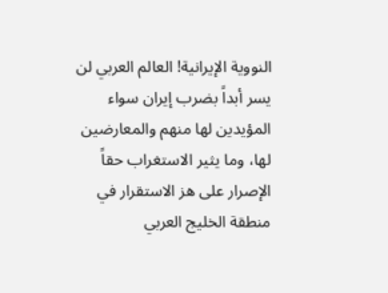النووية الإيرانية! العالم العربي لن يسر أبداً بضرب إيران سواء المؤيدين لها منهم والمعارضين لها، وما يثير الاستغراب حقاً الإصرار على هز الاستقرار في منطقة الخليج العربي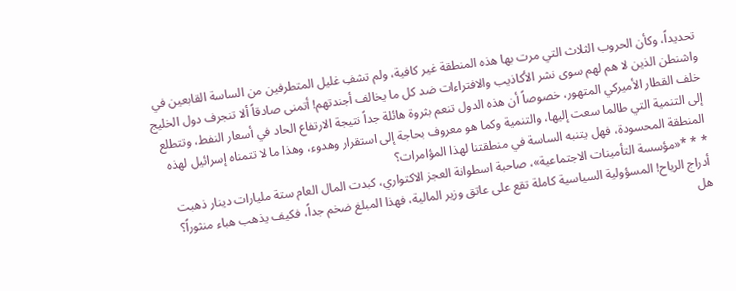تحديداً، وكأن الحروب الثلاث التي مرت بها هذه المنطقة غير كافية، ولم تشفِ غليل المتطرفين من الساسة القابعين في واشنطن الذين لا هم لهم سوى نشر الأكاذيب والافتراءات ضد كل ما يخالف أجندتهم! أتمنى صادقاً ألا تنجرف دول الخليج خلف القطار الأميركي المتهور، خصوصاً أن هذه الدول تنعم بثروة هائلة جداً نتيجة الارتفاع الحاد في أسعار النفط، وتتطلع إلى التنمية التي طالما سعت إليها، والتنمية وكما هو معروف بحاجة إلى استقرار وهدوء، وهذا ما لا تتمناه إسرائيل لهذه المنطقة المحسودة، فهل يتنبه الساسة في منطقتنا لهذا المؤامرات؟
* * *«مؤسسة التأمينات الاجتماعية»، صاحبة اسطوانة العجز الاكتواري، كبدت المال العام ستة مليارات دينار ذهبت أدراج الرياح! المسؤولية السياسية كاملة تقع على عاتق وزير المالية، فهذا المبلغ ضخم جداً، فكيف يذهب هباء منثوراً؟ هل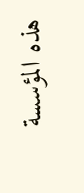هذه المؤسسة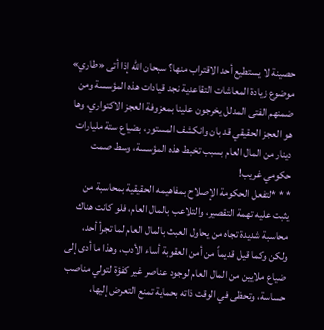حصينة لا يستطيع أحد الاقتراب منها؟ سبحان الله إذا أتى «طاري» موضوع زيادة المعاشات التقاعدية نجد قيادات هذه المؤسسة ومن ضمنهم الفتى المدلل يخرجون علينا بمعزوفة العجز الاكتواري، وها هو العجز الحقيقي قد بان وانكشف المستور، بضياع ستة مليارات دينار من المال العام بسبب تخبط هذه المؤسسة، وسط صمت حكومي غريب!
* * *لتفعل الحكومة الإصلاح بمفاهيمه الحقيقية بمحاسبة من يثبت عليه تهمة التقصير، والتلاعب بالمال العام، فلو كانت هناك محاسبة شديدة تجاه من يحاول العبث بالمال العام لما تجرأ أحد، ولكن وكما قيل قديماً من أمن العقوبة أساء الأدب، وهذا ما أدى إلى ضياع ملايين من المال العام لوجود عناصر غير كفؤة لتولي مناصب حساسة، وتحظى في الوقت ذاته بحماية تمنع التعرض إليها،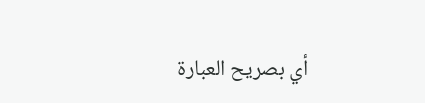أي بصريح العبارة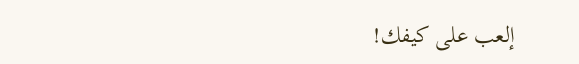إلعب على كيفك!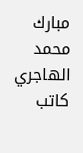مبارك محمد الهاجري
كاتب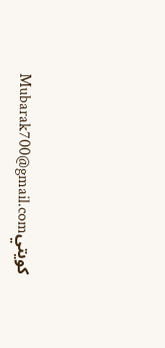كويتيMubarak700@gmail.com